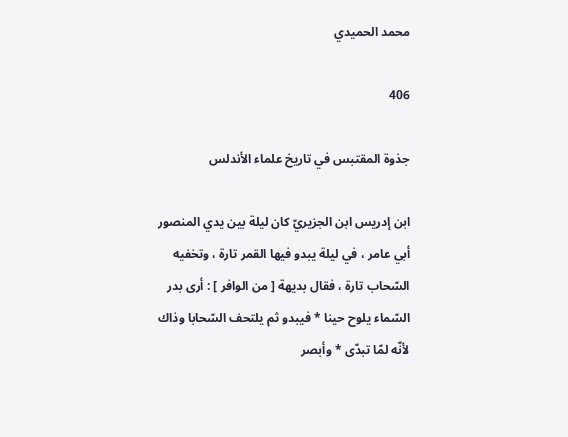محمد الحميدي

406

جذوة المقتبس في تاريخ علماء الأندلس

ابن إدريس ابن الجزيريّ كان ليلة بين يدي المنصور أبي عامر ، في ليلة يبدو فيها القمر تارة ، وتخفيه السّحاب تارة ، فقال بديهة [ من الوافر ] : أرى بدر السّماء يلوح حينا * فيبدو ثم يلتحف السّحابا وذاك لأنّه لمّا تبدّى * وأبصر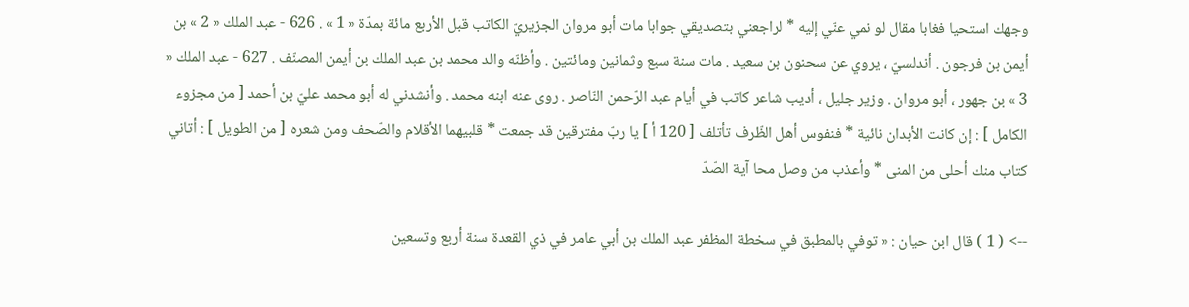وجهك استحيا فغابا مقال لو نمي عنّي إليه * لراجعني بتصديقي جوابا مات أبو مروان الجزيريّ الكاتب قبل الأربع مائة بمدّة « 1 » . 626 - عبد الملك « 2 » بن أيمن بن فرجون . أندلسيّ ، يروي عن سحنون بن سعيد . مات سنة سبع وثمانين ومائتين . وأظنّه والد محمد بن عبد الملك بن أيمن المصنّف . 627 - عبد الملك « 3 » بن جهور ، أبو مروان . وزير جليل ، أديب شاعر كاتب في أيام عبد الرّحمن النّاصر . روى عنه ابنه محمد . وأنشدني له أبو محمد عليّ بن أحمد [ من مجزوء الكامل ] : إن كانت الأبدان نائية * فنفوس أهل الظّرف تأتلف [ 120 أ ] يا ربّ مفترقين قد جمعت * قلبيهما الأقلام والصّحف ومن شعره [ من الطويل ] : أتاني كتاب منك أحلى من المنى * وأعذب من وصل محا آية الصّدّ

--> ( 1 ) قال ابن حيان : « توفي بالمطبق في سخطة المظفر عبد الملك بن أبي عامر في ذي القعدة سنة أربع وتسعين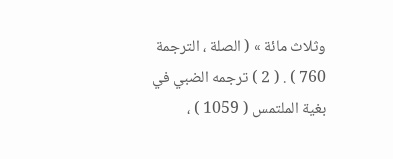وثلاث مائة » ( الصلة ، الترجمة 760 ) . ( 2 ) ترجمه الضبي في بغية الملتمس ( 1059 ) ،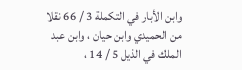وابن الأبار في التكملة 3 / 66 نقلا من الحميدي وابن حيان ، وابن عبد الملك في الذيل 5 / 14 ،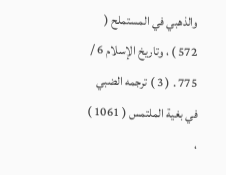والذهبي في المستملح ( 572 ) ، وتاريخ الإسلام 6 / 775 . ( 3 ) ترجمه الضبي في بغية الملتمس ( 1061 ) ،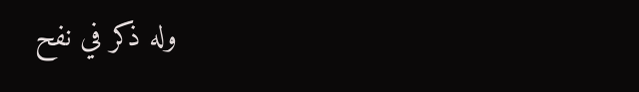وله ذكر في نفح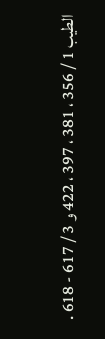الطيب 1 / 356 ، 381 ، 397 ، 422 و 3 / 617 - 618 .